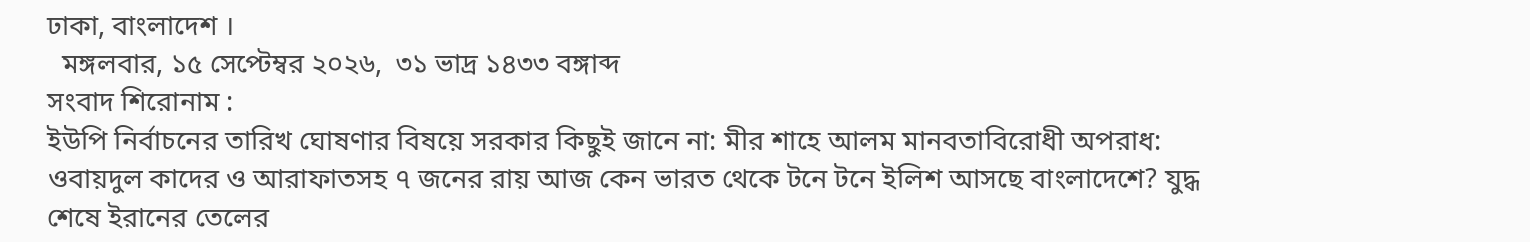ঢাকা, বাংলাদেশ ।
  মঙ্গলবার, ১৫ সেপ্টেম্বর ২০২৬,  ৩১ ভাদ্র ১৪৩৩ বঙ্গাব্দ
সংবাদ শিরোনাম :
ইউপি নির্বাচনের তারিখ ঘোষণার বিষয়ে সরকার কিছুই জানে না: মীর শাহে আলম মানবতাবিরোধী অপরাধ: ওবায়দুল কাদের ও আরাফাতসহ ৭ জনের রায় আজ কেন ভারত থেকে টনে টনে ইলিশ আসছে বাংলাদেশে? যুদ্ধ শেষে ইরানের তেলের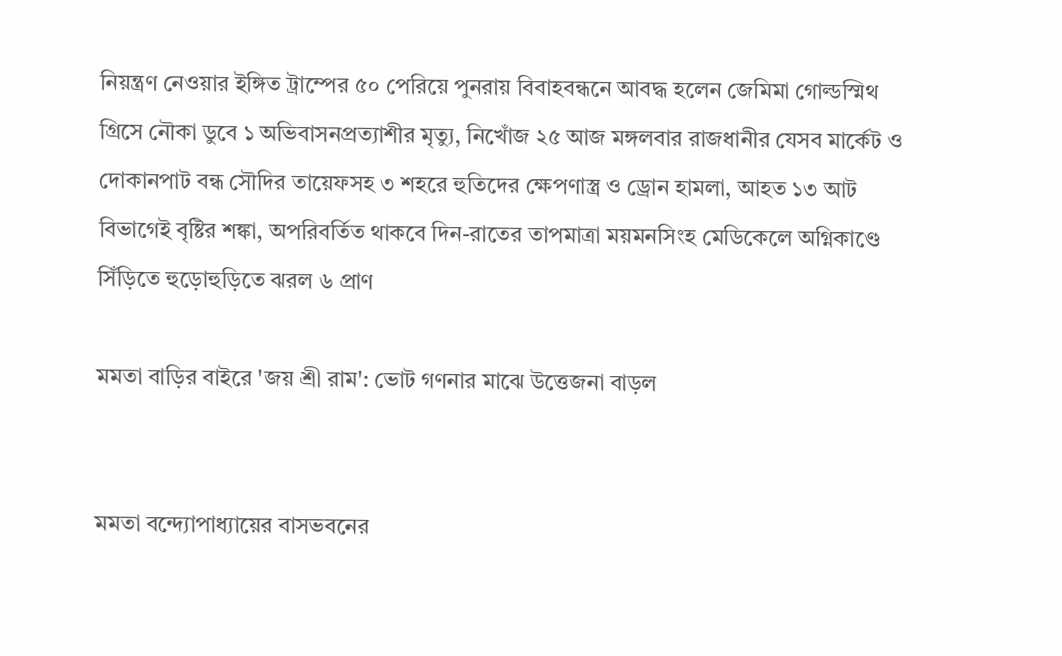নিয়ন্ত্রণ নেওয়ার ইঙ্গিত ট্রাম্পের ৫০ পেরিয়ে পুনরায় বিবাহবন্ধনে আবদ্ধ হলেন জেমিমা গোল্ডস্মিথ গ্রিসে নৌকা ডুবে ১ অভিবাসনপ্রত্যাশীর মৃত্যু, নিখোঁজ ২৫ আজ মঙ্গলবার রাজধানীর যেসব মার্কেট ও দোকানপাট বন্ধ সৌদির তায়েফসহ ৩ শহরে হুতিদের ক্ষেপণাস্ত্র ও ড্রোন হামলা, আহত ১৩ আট বিভাগেই বৃষ্টির শঙ্কা, অপরিবর্তিত থাকবে দিন-রাতের তাপমাত্রা ময়মনসিংহ মেডিকেলে অগ্নিকাণ্ডে সিঁড়িতে হুড়োহুড়িতে ঝরল ৬ প্রাণ

মমতা বাড়ির বাইরে 'জয় শ্রী রাম': ভোট গণনার মাঝে উত্তেজনা বাড়ল


মমতা বন্দ্যোপাধ্যায়ের বাসভবনের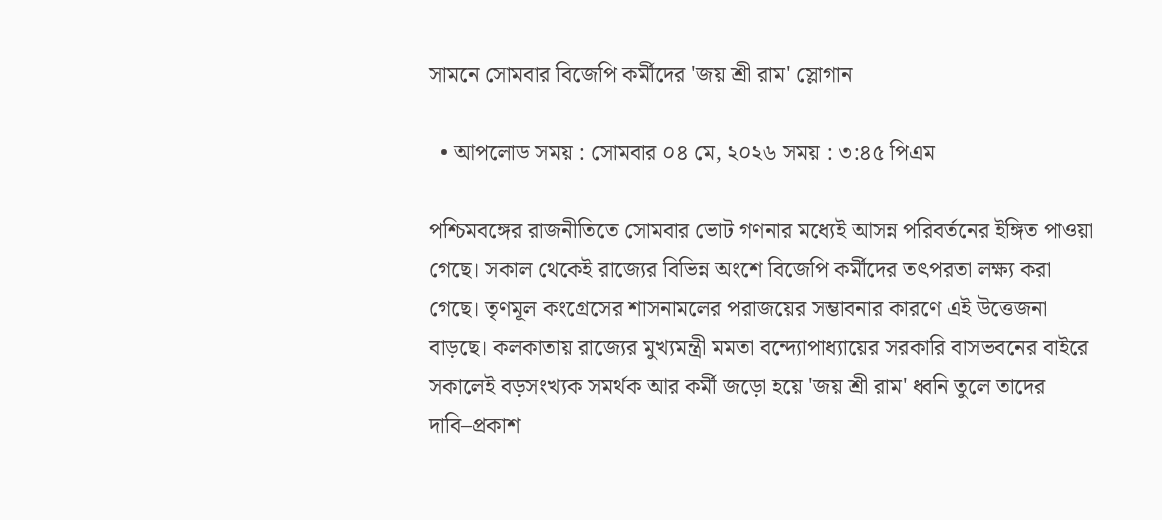সামনে সোমবার বিজেপি কর্মীদের 'জয় শ্রী রাম' স্লোগান

  • আপলোড সময় : সোমবার ০৪ মে, ২০২৬ সময় : ৩:৪৫ পিএম

পশ্চিমবঙ্গের রাজনীতিতে সোমবার ভোট গণনার মধ্যেই আসন্ন পরিবর্তনের ইঙ্গিত পাওয়া গেছে। সকাল থেকেই রাজ্যের বিভিন্ন অংশে বিজেপি কর্মীদের তৎপরতা লক্ষ্য করা গেছে। তৃণমূল কংগ্রেসের শাসনামলের পরাজয়ের সম্ভাবনার কারণে এই উত্তেজনা বাড়ছে। কলকাতায় রাজ্যের মুখ্যমন্ত্রী মমতা বন্দ্যোপাধ্যায়ের সরকারি বাসভবনের বাইরে সকালেই বড়সংখ্যক সমর্থক আর কর্মী জড়ো হয়ে 'জয় শ্রী রাম' ধ্বনি তুলে তাদের দাবি–প্রকাশ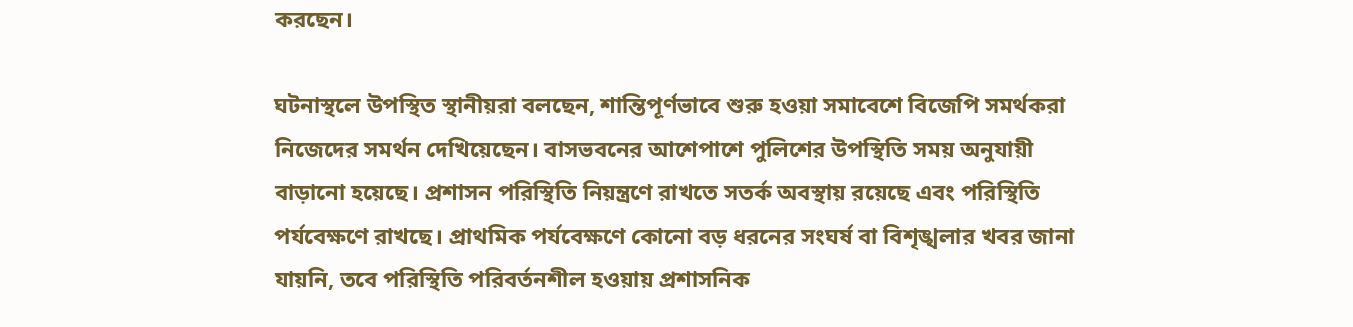করছেন।

ঘটনাস্থলে উপস্থিত স্থানীয়রা বলছেন, শান্তিপূর্ণভাবে শুরু হওয়া সমাবেশে বিজেপি সমর্থকরা নিজেদের সমর্থন দেখিয়েছেন। বাসভবনের আশেপাশে পুলিশের উপস্থিতি সময় অনুযায়ী বাড়ানো হয়েছে। প্রশাসন পরিস্থিতি নিয়ন্ত্রণে রাখতে সতর্ক অবস্থায় রয়েছে এবং পরিস্থিতি পর্যবেক্ষণে রাখছে। প্রাথমিক পর্যবেক্ষণে কোনো বড় ধরনের সংঘর্ষ বা বিশৃঙ্খলার খবর জানা যায়নি, তবে পরিস্থিতি পরিবর্তনশীল হওয়ায় প্রশাসনিক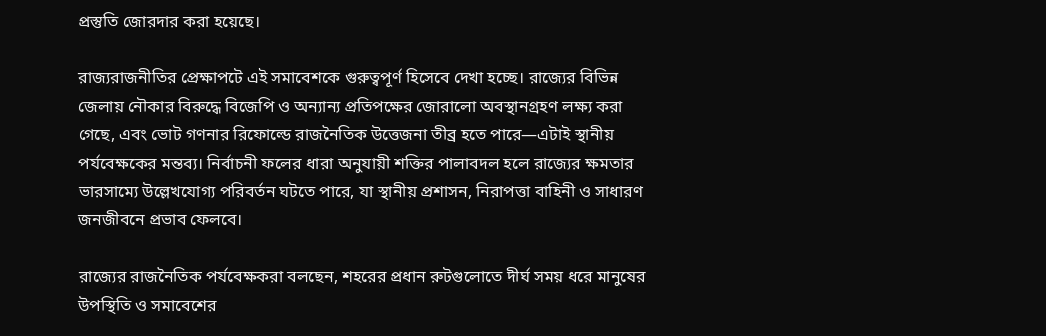প্রস্তুতি জোরদার করা হয়েছে।

রাজ্যরাজনীতির প্রেক্ষাপটে এই সমাবেশকে গুরুত্বপূর্ণ হিসেবে দেখা হচ্ছে। রাজ্যের বিভিন্ন জেলায় নৌকার বিরুদ্ধে বিজেপি ও অন্যান্য প্রতিপক্ষের জোরালো অবস্থানগ্রহণ লক্ষ্য করা গেছে, এবং ভোট গণনার রিফোল্ডে রাজনৈতিক উত্তেজনা তীব্র হতে পারে—এটাই স্থানীয় পর্যবেক্ষকের মন্তব্য। নির্বাচনী ফলের ধারা অনুযায়ী শক্তির পালাবদল হলে রাজ্যের ক্ষমতার ভারসাম্যে উল্লেখযোগ্য পরিবর্তন ঘটতে পারে, যা স্থানীয় প্রশাসন, নিরাপত্তা বাহিনী ও সাধারণ জনজীবনে প্রভাব ফেলবে।

রাজ্যের রাজনৈতিক পর্যবেক্ষকরা বলছেন, শহরের প্রধান রুটগুলোতে দীর্ঘ সময় ধরে মানুষের উপস্থিতি ও সমাবেশের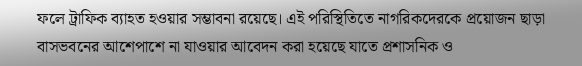ফলে ট্রাফিক ব্যাহত হওয়ার সম্ভাবনা রয়েছে। এই পরিস্থিতিতে নাগরিকদেরকে প্রয়োজন ছাড়া বাসভবনের আশেপাশে না যাওয়ার আবেদন করা হয়েছে যাতে প্রশাসনিক ও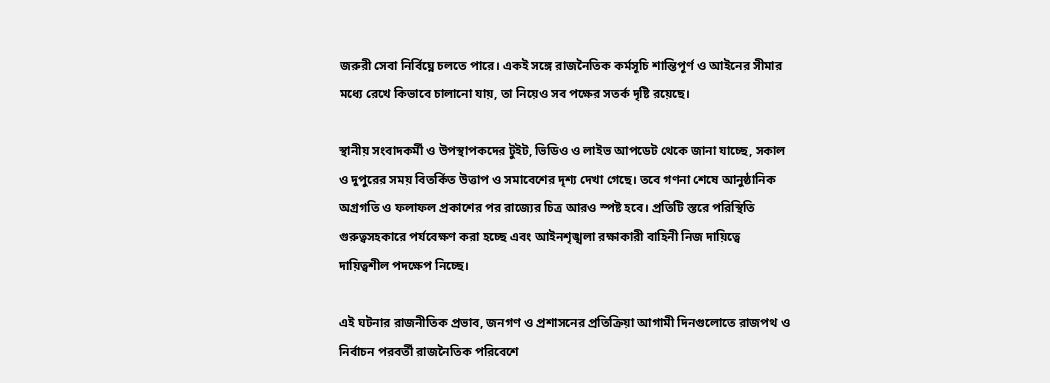জরুরী সেবা নির্বিঘ্নে চলতে পারে। একই সঙ্গে রাজনৈতিক কর্মসূচি শান্তিপূর্ণ ও আইনের সীমার মধ্যে রেখে কিভাবে চালানো যায়, তা নিয়েও সব পক্ষের সতর্ক দৃষ্টি রয়েছে।

স্থানীয় সংবাদকর্মী ও উপস্থাপকদের টুইট, ভিডিও ও লাইভ আপডেট থেকে জানা যাচ্ছে, সকাল ও দুপুরের সময় বিতর্কিত উত্তাপ ও সমাবেশের দৃশ্য দেখা গেছে। তবে গণনা শেষে আনুষ্ঠানিক অগ্রগতি ও ফলাফল প্রকাশের পর রাজ্যের চিত্র আরও স্পষ্ট হবে। প্রতিটি স্তরে পরিস্থিতি গুরুত্বসহকারে পর্যবেক্ষণ করা হচ্ছে এবং আইনশৃঙ্খলা রক্ষাকারী বাহিনী নিজ দায়িত্বে দায়িত্বশীল পদক্ষেপ নিচ্ছে।

এই ঘটনার রাজনীতিক প্রভাব, জনগণ ও প্রশাসনের প্রতিক্রিয়া আগামী দিনগুলোতে রাজপথ ও নির্বাচন পরবর্তী রাজনৈতিক পরিবেশে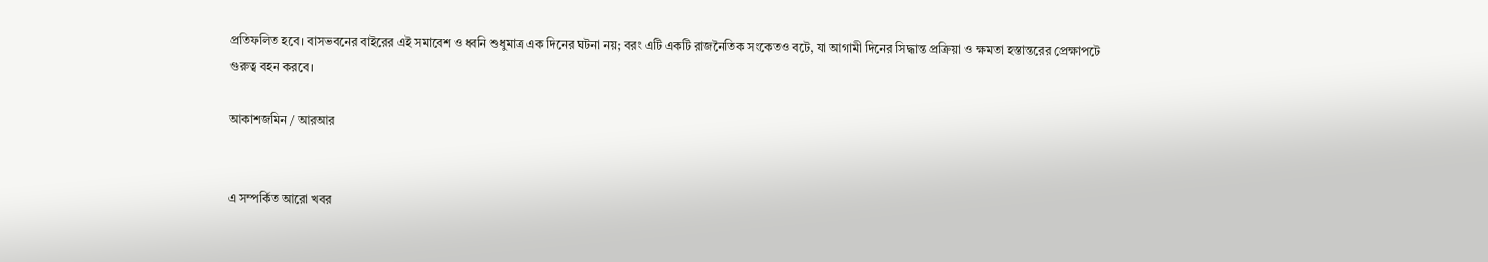প্রতিফলিত হবে। বাসভবনের বাইরের এই সমাবেশ ও ধ্বনি শুধুমাত্র এক দিনের ঘটনা নয়; বরং এটি একটি রাজনৈতিক সংকেতও বটে, যা আগামী দিনের সিদ্ধান্ত প্রক্রিয়া ও ক্ষমতা হস্তান্তরের প্রেক্ষাপটে গুরুত্ব বহন করবে।

আকাশজমিন / আরআর


এ সম্পর্কিত আরো খবর